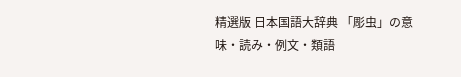精選版 日本国語大辞典 「彫虫」の意味・読み・例文・類語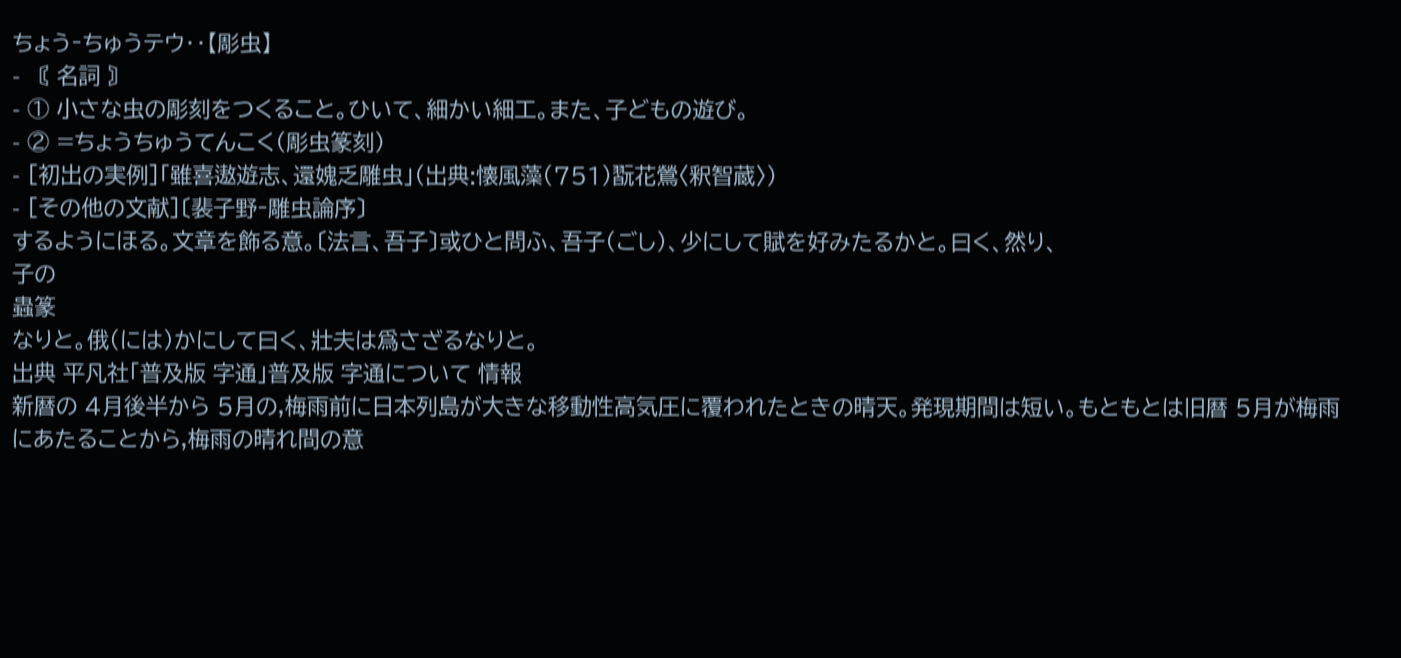ちょう‐ちゅうテウ‥【彫虫】
- 〘 名詞 〙
- ① 小さな虫の彫刻をつくること。ひいて、細かい細工。また、子どもの遊び。
- ② =ちょうちゅうてんこく(彫虫篆刻)
- [初出の実例]「雖喜遨遊志、還媿乏雕虫」(出典:懐風藻(751)翫花鶯〈釈智蔵〉)
- [その他の文献]〔裴子野‐雕虫論序〕
するようにほる。文章を飾る意。〔法言、吾子〕或ひと問ふ、吾子(ごし)、少にして賦を好みたるかと。曰く、然り、
子の
蟲篆
なりと。俄(には)かにして曰く、壯夫は爲さざるなりと。
出典 平凡社「普及版 字通」普及版 字通について 情報
新暦の 4月後半から 5月の,梅雨前に日本列島が大きな移動性高気圧に覆われたときの晴天。発現期間は短い。もともとは旧暦 5月が梅雨にあたることから,梅雨の晴れ間の意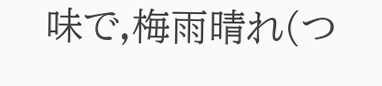味で,梅雨晴れ(つ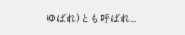ゆばれ)とも呼ばれ...